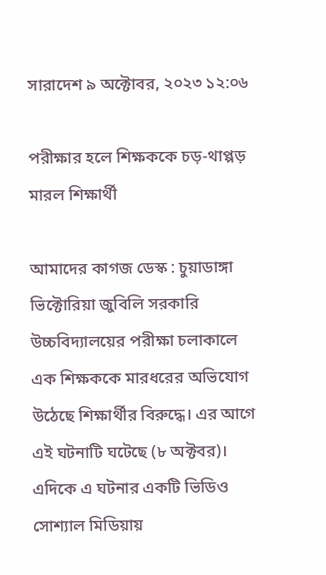সারাদেশ ৯ অক্টোবর, ২০২৩ ১২:০৬

পরীক্ষার হলে শিক্ষককে চড়-থাপ্পড় মারল শিক্ষার্থী

আমাদের কাগজ ডেস্ক : চুয়াডাঙ্গা ভিক্টোরিয়া জুবিলি সরকারি উচ্চবিদ্যালয়ের পরীক্ষা চলাকালে এক শিক্ষককে মারধরের অভিযোগ উঠেছে শিক্ষার্থীর বিরুদ্ধে। এর আগে এই ঘটনাটি ঘটেছে (৮ অক্টবর)। এদিকে এ ঘটনার একটি ভিডিও সোশ্যাল মিডিয়ায়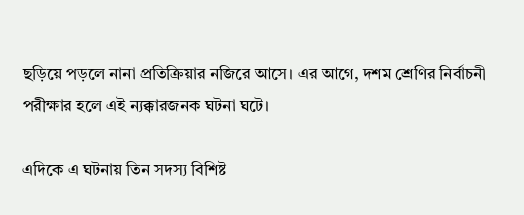ছড়িয়ে পড়লে নানা প্রতিক্রিয়ার নজিরে আসে। এর আগে, দশম শ্রেণির নির্বাচনী পরীক্ষার হলে এই ন্যক্কারজনক ঘটনা ঘটে।

এদিকে এ ঘটনায় তিন সদস্য বিশিষ্ট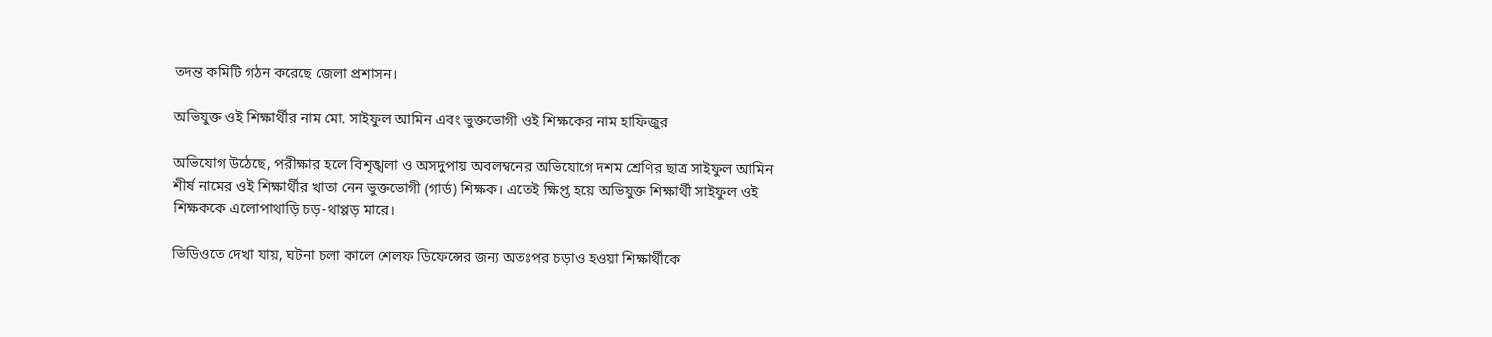তদন্ত কমিটি গঠন করেছে জেলা প্রশাসন।

অভিযুক্ত ওই শিক্ষার্থীর নাম মো. সাইফুল আমিন এবং ভুক্তভোগী ওই শিক্ষকের নাম হাফিজুর

অভিযোগ উঠেছে, পরীক্ষার হলে বিশৃঙ্খলা ও অসদুপায় অবলম্বনের অভিযোগে দশম শ্রেণির ছাত্র সাইফুল আমিন শীর্ষ নামের ওই শিক্ষার্থীর খাতা নেন ভুক্তভোগী (গার্ড) শিক্ষক। এতেই ক্ষিপ্ত হয়ে অভিযুক্ত শিক্ষার্থী সাইফুল ওই শিক্ষককে এলোপাথাড়ি চড়-থাপ্পড় মারে।

ভিডিওতে দেখা যায়, ঘটনা চলা কালে শেলফ ডিফেন্সের জন্য অতঃপর চড়াও হওয়া শিক্ষার্থীকে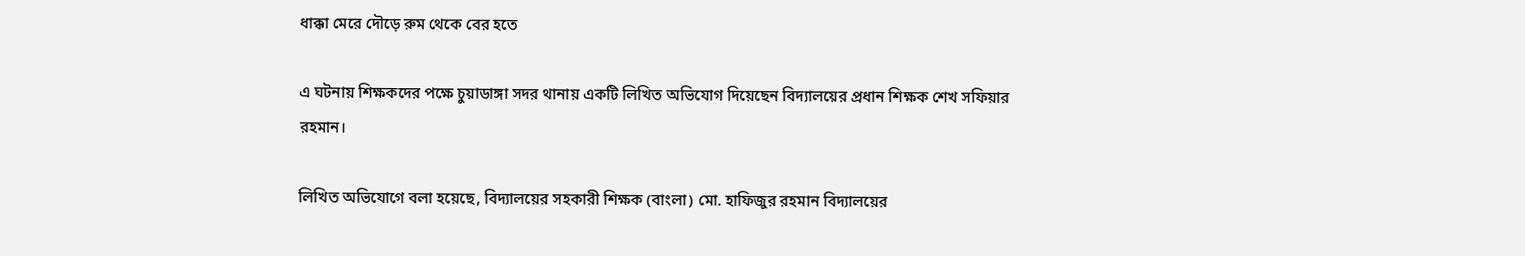ধাক্কা মেরে দৌড়ে রুম থেকে বের হতে

এ ঘটনায় শিক্ষকদের পক্ষে চুয়াডাঙ্গা সদর থানায় একটি লিখিত অভিযোগ দিয়েছেন বিদ্যালয়ের প্রধান শিক্ষক শেখ সফিয়ার রহমান।

লিখিত অভিযোগে বলা হয়েছে, বিদ্যালয়ের সহকারী শিক্ষক (বাংলা) মো. হাফিজুর রহমান বিদ্যালয়ের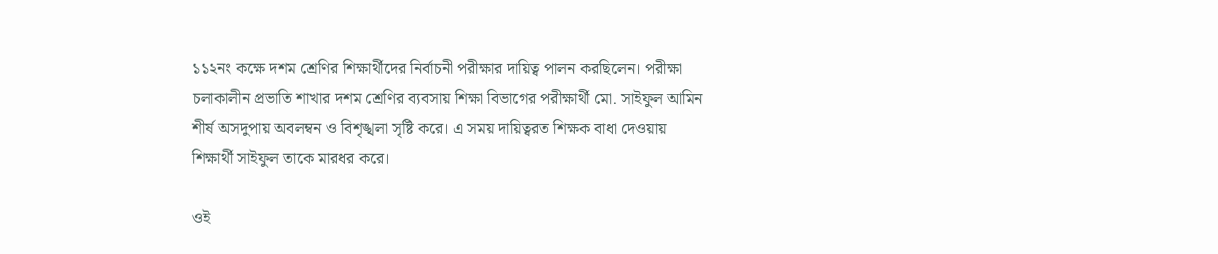১১২নং কক্ষে দশম শ্রেণির শিক্ষার্থীদের নির্বাচনী পরীক্ষার দায়িত্ব পালন করছিলেন। পরীক্ষা চলাকালীন প্রভাতি শাখার দশম শ্রেণির ব্যবসায় শিক্ষা বিভাগের পরীক্ষার্থী মো. সাইফুল আমিন শীর্ষ অসদুপায় অবলম্বন ও বিশৃঙ্খলা সৃষ্টি করে। এ সময় দায়িত্বরত শিক্ষক বাধা দেওয়ায় শিক্ষার্থী সাইফুল তাকে মারধর করে।

ওই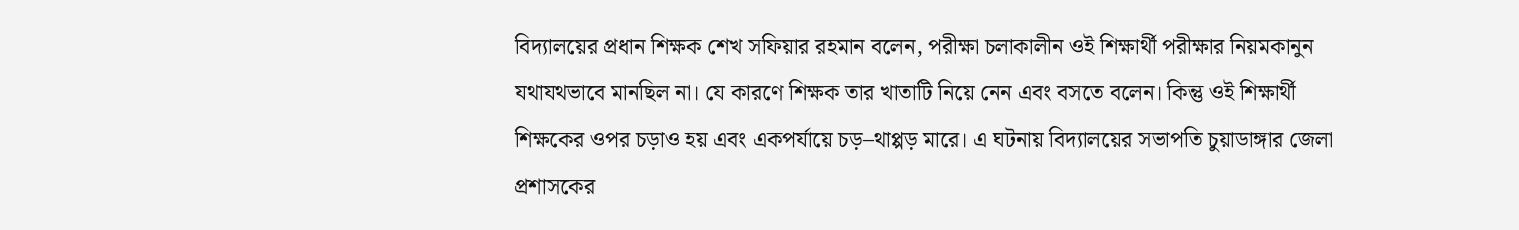বিদ্যালয়ের প্রধান শিক্ষক শেখ সফিয়ার রহমান বলেন, পরীক্ষা চলাকালীন ওই শিক্ষার্থী পরীক্ষার নিয়মকানুন যথাযথভাবে মানছিল না। যে কারণে শিক্ষক তার খাতাটি নিয়ে নেন এবং বসতে বলেন। কিন্তু ওই শিক্ষার্থী শিক্ষকের ওপর চড়াও হয় এবং একপর্যায়ে চড়–থাপ্পড় মারে। এ ঘটনায় বিদ্যালয়ের সভাপতি চুয়াডাঙ্গার জেলা প্রশাসকের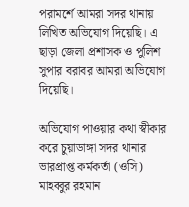পরামর্শে আমরা সদর থানায় লিখিত অভিযোগ দিয়েছি। এ ছাড়া জেলা প্রশাসক ও পুলিশ সুপার বরাবর আমরা অভিযোগ দিয়েছি।

অভিযোগ পাওয়ার কথা স্বীকার করে চুয়াডাঙ্গা সদর থানার ভারপ্রাপ্ত কর্মকর্তা (ওসি) মাহব্বুর রহমান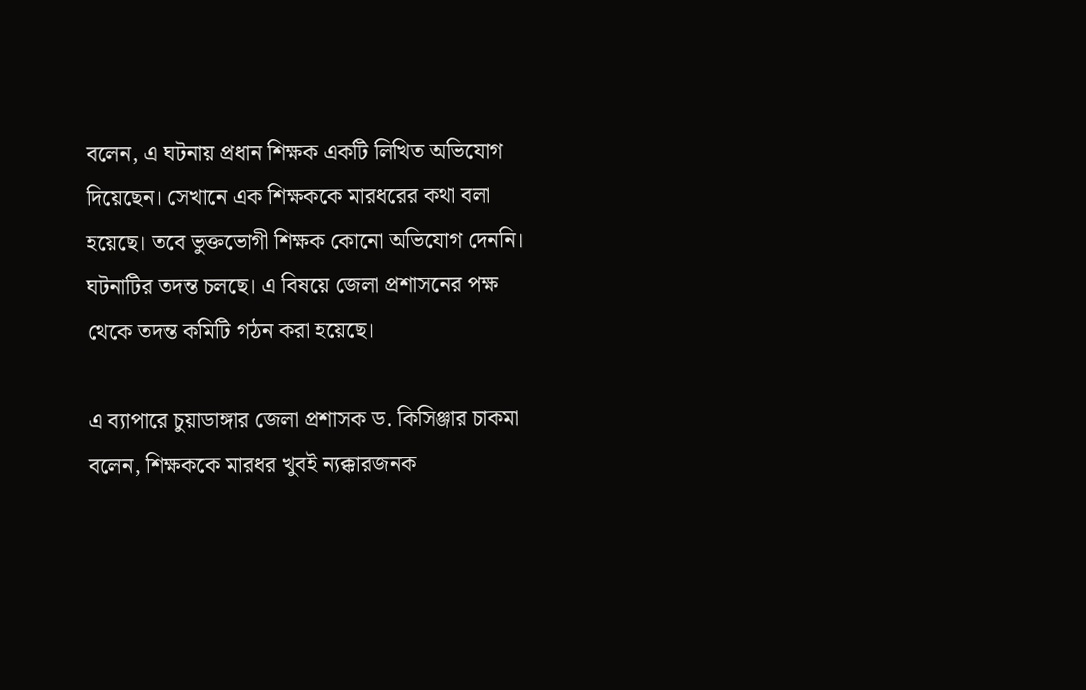বলেন, এ ঘটনায় প্রধান শিক্ষক একটি লিখিত অভিযোগ দিয়েছেন। সেখানে এক শিক্ষককে মারধরের কথা বলা হয়েছে। তবে ভুক্তভোগী শিক্ষক কোনো অভিযোগ দেননি। ঘটনাটির তদন্ত চলছে। এ বিষয়ে জেলা প্রশাসনের পক্ষ থেকে তদন্ত কমিটি গঠন করা হয়েছে।

এ ব্যাপারে চুয়াডাঙ্গার জেলা প্রশাসক ড. কিসিঞ্জার চাকমা বলেন, শিক্ষককে মারধর খুবই ন্যক্কারজনক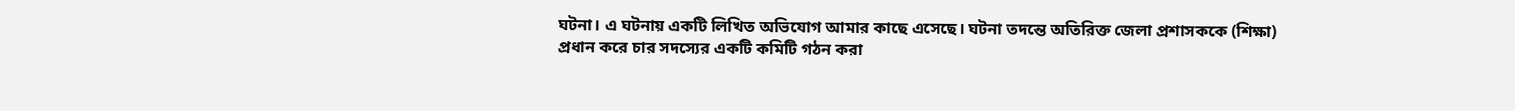ঘটনা। এ ঘটনায় একটি লিখিত অভিযোগ আমার কাছে এসেছে। ঘটনা তদন্তে অতিরিক্ত জেলা প্রশাসককে (শিক্ষা) প্রধান করে চার সদস্যের একটি কমিটি গঠন করা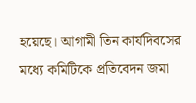হয়েছে। আগামী তিন কার্যদিবসের মধ্যে কমিটিকে প্রতিবেদন জমা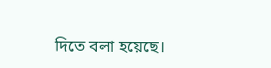দিতে বলা হয়েছে।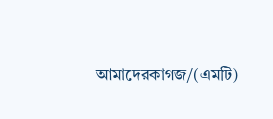আমাদেরকাগজ/(এমটি)